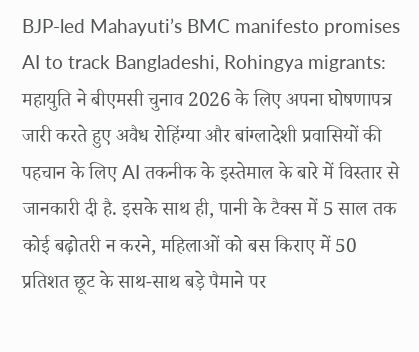BJP-led Mahayuti’s BMC manifesto promises AI to track Bangladeshi, Rohingya migrants: महायुति ने बीएमसी चुनाव 2026 के लिए अपना घोषणापत्र जारी करते हुए अवैध रोहिंग्या और बांग्लादेशी प्रवासियों की पहचान के लिए AI तकनीक के इस्तेमाल के बारे में विस्तार से जानकारी दी है. इसके साथ ही, पानी के टैक्स में 5 साल तक कोई बढ़ोतरी न करने, महिलाओं को बस किराए में 50 प्रतिशत छूट के साथ-साथ बड़े पैमाने पर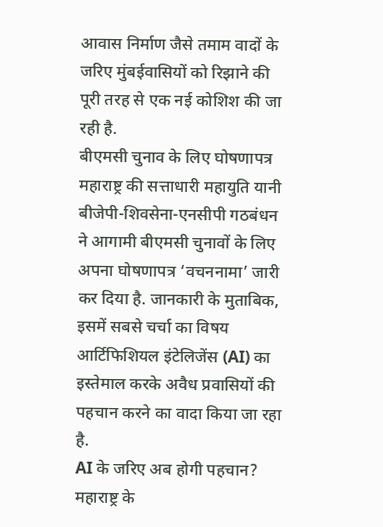आवास निर्माण जैसे तमाम वादों के जरिए मुंबईवासियों को रिझाने की पूरी तरह से एक नई कोशिश की जा रही है.
बीएमसी चुनाव के लिए घोषणापत्र
महाराष्ट्र की सत्ताधारी महायुति यानी बीजेपी-शिवसेना-एनसीपी गठबंधन ने आगामी बीएमसी चुनावों के लिए अपना घोषणापत्र ‘वचननामा’ जारी कर दिया है. जानकारी के मुताबिक, इसमें सबसे चर्चा का विषय आर्टिफिशियल इंटेलिजेंस (AI) का इस्तेमाल करके अवैध प्रवासियों की पहचान करने का वादा किया जा रहा है.
AI के जरिए अब होगी पहचान?
महाराष्ट्र के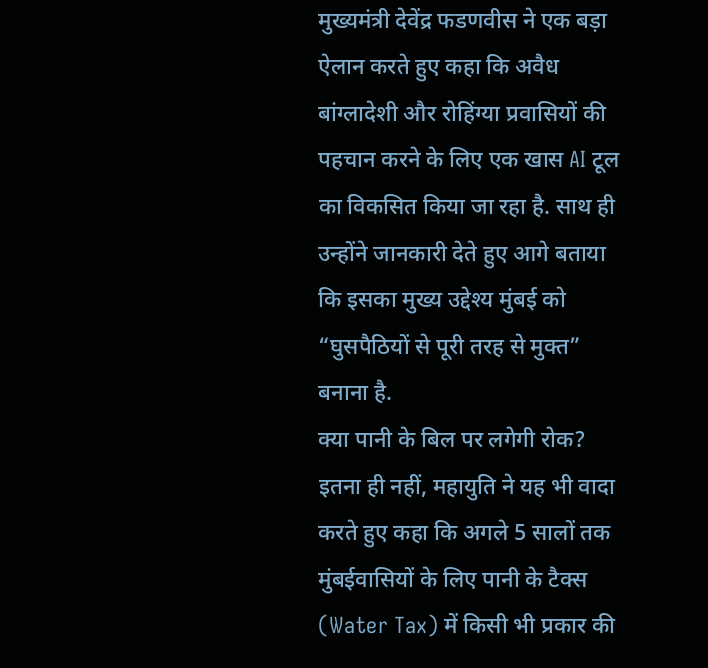मुख्यमंत्री देवेंद्र फडणवीस ने एक बड़ा ऐलान करते हुए कहा कि अवैध बांग्लादेशी और रोहिंग्या प्रवासियों की पहचान करने के लिए एक खास AI टूल का विकसित किया जा रहा है. साथ ही उन्होंने जानकारी देते हुए आगे बताया कि इसका मुख्य उद्देश्य मुंबई को “घुसपैठियों से पूरी तरह से मुक्त” बनाना है.
क्या पानी के बिल पर लगेगी रोक?
इतना ही नहीं, महायुति ने यह भी वादा करते हुए कहा कि अगले 5 सालों तक मुंबईवासियों के लिए पानी के टैक्स (Water Tax) में किसी भी प्रकार की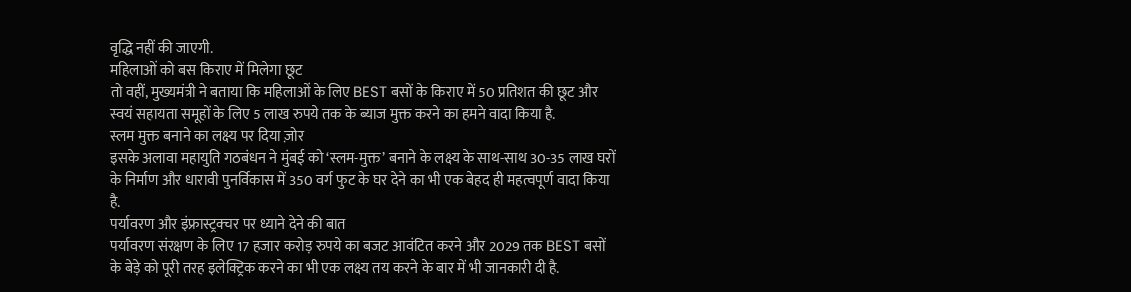वृद्धि नहीं की जाएगी.
महिलाओं को बस किराए में मिलेगा छूट
तो वहीं, मुख्यमंत्री ने बताया कि महिलाओं के लिए BEST बसों के किराए में 50 प्रतिशत की छूट और स्वयं सहायता समूहों के लिए 5 लाख रुपये तक के ब्याज मुक्त करने का हमने वादा किया है.
स्लम मुक्त बनाने का लक्ष्य पर दिया ज़ोर
इसके अलावा महायुति गठबंधन ने मुंबई को ‘स्लम-मुक्त’ बनाने के लक्ष्य के साथ-साथ 30-35 लाख घरों के निर्माण और धारावी पुनर्विकास में 350 वर्ग फुट के घर देने का भी एक बेहद ही महत्वपूर्ण वादा किया है.
पर्यावरण और इंफ्रास्ट्रक्चर पर ध्याने देने की बात
पर्यावरण संरक्षण के लिए 17 हजार करोड़ रुपये का बजट आवंटित करने और 2029 तक BEST बसों के बेड़े को पूरी तरह इलेक्ट्रिक करने का भी एक लक्ष्य तय करने के बार में भी जानकारी दी है.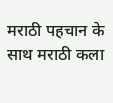मराठी पहचान के साथ मराठी कला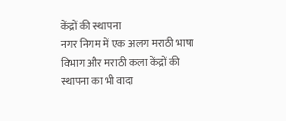केंद्रों की स्थापना
नगर निगम में एक अलग मराठी भाषा विभाग और मराठी कला केंद्रों की स्थापना का भी वादा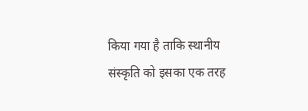किया गया है ताकि स्थानीय संस्कृति को इसका एक तरह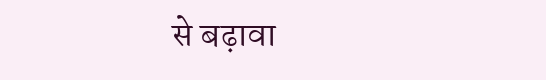से बढ़ावा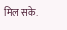मिल सके.